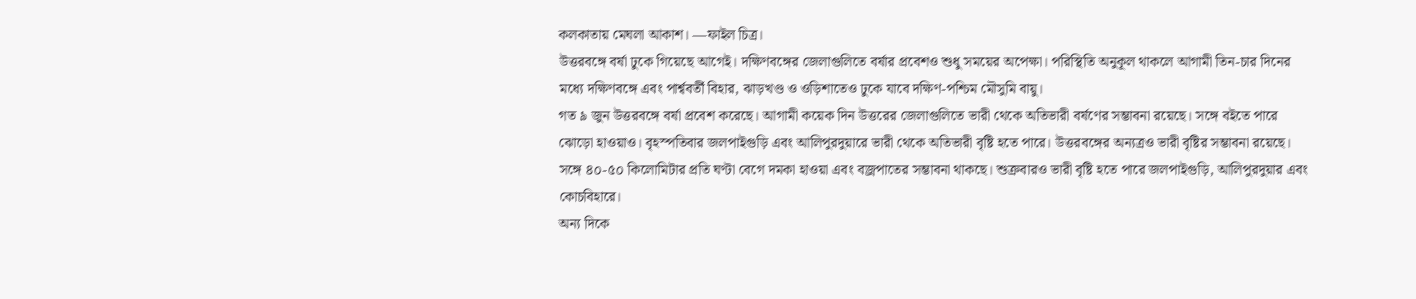কলকাতায় মেঘলা আকাশ। —ফাইল চিত্র।
উত্তরবঙ্গে বর্ষা ঢুকে গিয়েছে আগেই। দক্ষিণবঙ্গের জেলাগুলিতে বর্ষার প্রবেশও শুধু সময়ের অপেক্ষা। পরিস্থিতি অনুকূল থাকলে আগামী তিন-চার দিনের মধ্যে দক্ষিণবঙ্গে এবং পার্শ্ববর্তী বিহার, ঝাড়খণ্ড ও ওড়িশাতেও ঢুকে যাবে দক্ষিণ-পশ্চিম মৌসুমি বায়ু।
গত ৯ জুন উত্তরবঙ্গে বর্ষা প্রবেশ করেছে। আগামী কয়েক দিন উত্তরের জেলাগুলিতে ভারী থেকে অতিভারী বর্ষণের সম্ভাবনা রয়েছে। সঙ্গে বইতে পারে ঝোড়ো হাওয়াও। বৃহস্পতিবার জলপাইগুড়ি এবং আলিপুরদুয়ারে ভারী থেকে অতিভারী বৃষ্টি হতে পারে। উত্তরবঙ্গের অন্যত্রও ভারী বৃষ্টির সম্ভাবনা রয়েছে। সঙ্গে ৪০-৫০ কিলোমিটার প্রতি ঘণ্টা বেগে দমকা হাওয়া এবং বজ্রপাতের সম্ভাবনা থাকছে। শুক্রবারও ভারী বৃষ্টি হতে পারে জলপাইগুড়ি, আলিপুরদুয়ার এবং কোচবিহারে।
অন্য দিকে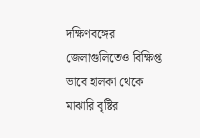দক্ষিণবঙ্গের জেলাগুলিতেও বিক্ষিপ্ত ভাবে হালকা থেকে মাঝারি বৃষ্টির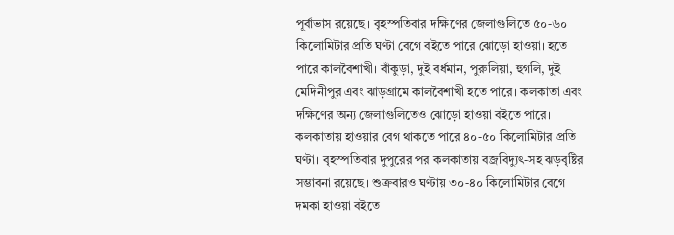পূর্বাভাস রয়েছে। বৃহস্পতিবার দক্ষিণের জেলাগুলিতে ৫০-৬০ কিলোমিটার প্রতি ঘণ্টা বেগে বইতে পারে ঝোড়ো হাওয়া। হতে পারে কালবৈশাখী। বাঁকুড়া, দুই বর্ধমান, পুরুলিয়া, হুগলি, দুই মেদিনীপুর এবং ঝাড়গ্রামে কালবৈশাখী হতে পারে। কলকাতা এবং দক্ষিণের অন্য জেলাগুলিতেও ঝোড়ো হাওয়া বইতে পারে। কলকাতায় হাওয়ার বেগ থাকতে পারে ৪০-৫০ কিলোমিটার প্রতি ঘণ্টা। বৃহস্পতিবার দুপুরের পর কলকাতায় বজ্রবিদ্যুৎ-সহ ঝড়বৃষ্টির সম্ভাবনা রয়েছে। শুক্রবারও ঘণ্টায় ৩০-৪০ কিলোমিটার বেগে দমকা হাওয়া বইতে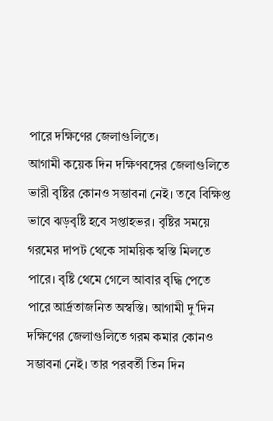পারে দক্ষিণের জেলাগুলিতে।
আগামী কয়েক দিন দক্ষিণবঙ্গের জেলাগুলিতে ভারী বৃষ্টির কোনও সম্ভাবনা নেই। তবে বিক্ষিপ্ত ভাবে ঝড়বৃষ্টি হবে সপ্তাহভর। বৃষ্টির সময়ে গরমের দাপট থেকে সাময়িক স্বস্তি মিলতে পারে। বৃষ্টি থেমে গেলে আবার বৃদ্ধি পেতে পারে আর্দ্রতাজনিত অস্বস্তি। আগামী দু’দিন দক্ষিণের জেলাগুলিতে গরম কমার কোনও সম্ভাবনা নেই। তার পরবর্তী তিন দিন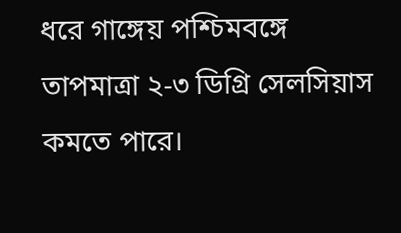ধরে গাঙ্গেয় পশ্চিমবঙ্গে তাপমাত্রা ২-৩ ডিগ্রি সেলসিয়াস কমতে পারে।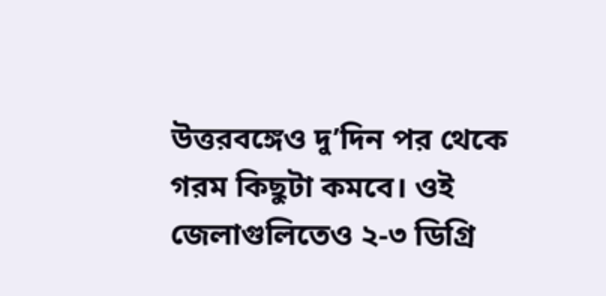উত্তরবঙ্গেও দু’দিন পর থেকে গরম কিছুটা কমবে। ওই জেলাগুলিতেও ২-৩ ডিগ্রি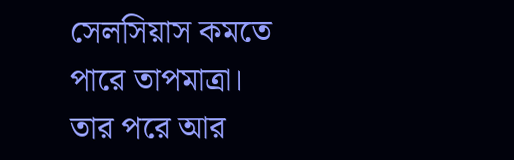সেলসিয়াস কমতে পারে তাপমাত্রা। তার পরে আর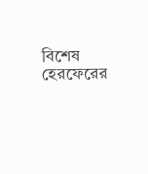বিশেষ হেরফেরের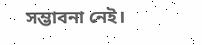সম্ভাবনা নেই।